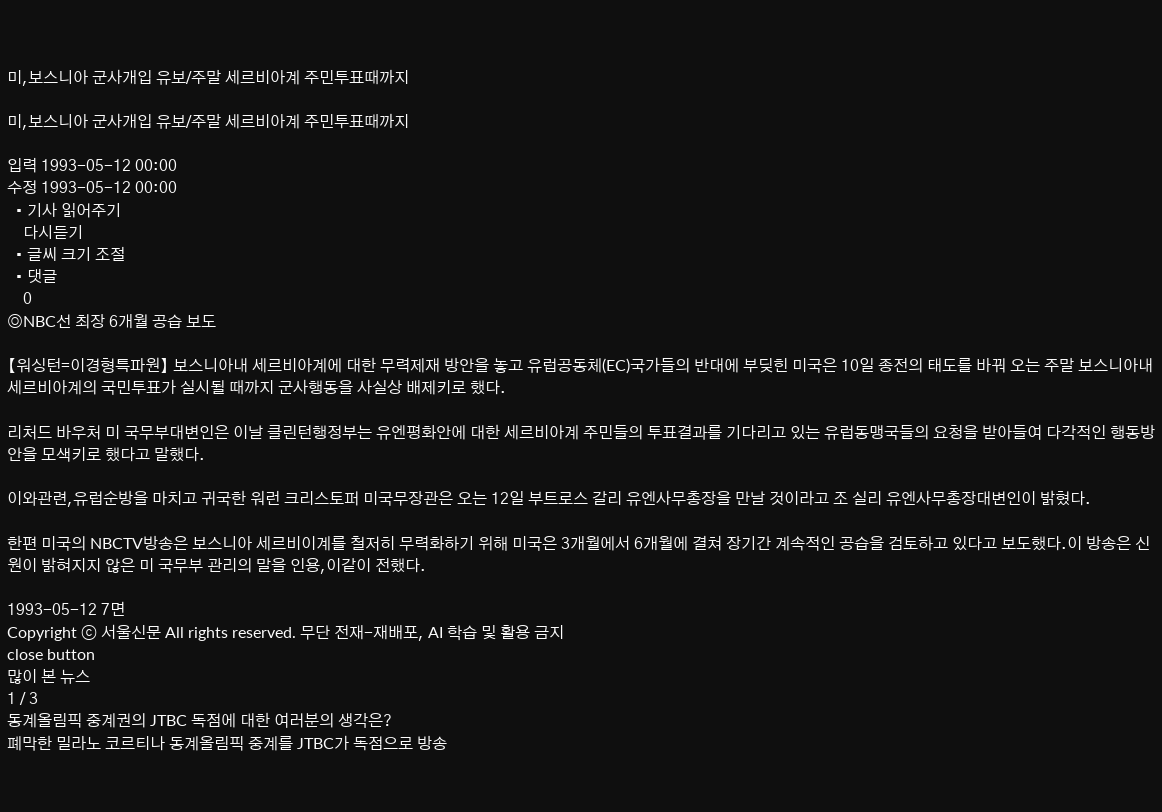미,보스니아 군사개입 유보/주말 세르비아계 주민투표때까지

미,보스니아 군사개입 유보/주말 세르비아계 주민투표때까지

입력 1993-05-12 00:00
수정 1993-05-12 00:00
  • 기사 읽어주기
    다시듣기
  • 글씨 크기 조절
  • 댓글
    0
◎NBC선 최장 6개월 공습 보도

【워싱턴=이경형특파원】 보스니아내 세르비아계에 대한 무력제재 방안을 놓고 유럽공동체(EC)국가들의 반대에 부딪힌 미국은 10일 종전의 태도를 바꿔 오는 주말 보스니아내 세르비아계의 국민투표가 실시될 때까지 군사행동을 사실상 배제키로 했다.

리처드 바우처 미 국무부대변인은 이날 클린턴행정부는 유엔평화안에 대한 세르비아계 주민들의 투표결과를 기다리고 있는 유럽동맹국들의 요청을 받아들여 다각적인 행동방안을 모색키로 했다고 말했다.

이와관련,유럽순방을 마치고 귀국한 워런 크리스토퍼 미국무장관은 오는 12일 부트로스 갈리 유엔사무총장을 만날 것이라고 조 실리 유엔사무총장대변인이 밝혔다.

한편 미국의 NBCTV방송은 보스니아 세르비이계를 철저히 무력화하기 위해 미국은 3개월에서 6개월에 결쳐 장기간 계속적인 공습을 검토하고 있다고 보도했다.이 방송은 신원이 밝혀지지 않은 미 국무부 관리의 말을 인용,이같이 전했다.

1993-05-12 7면
Copyright ⓒ 서울신문 All rights reserved. 무단 전재-재배포, AI 학습 및 활용 금지
close button
많이 본 뉴스
1 / 3
동계올림픽 중계권의 JTBC 독점에 대한 여러분의 생각은?
폐막한 밀라노 코르티나 동계올림픽 중계를 JTBC가 독점으로 방송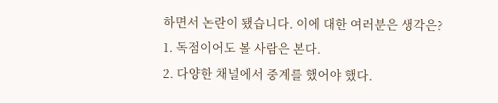하면서 논란이 됐습니다. 이에 대한 여러분은 생각은?
1. 독점이어도 볼 사람은 본다.
2. 다양한 채널에서 중계를 했어야 했다.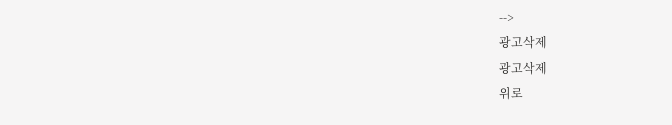-->
광고삭제
광고삭제
위로